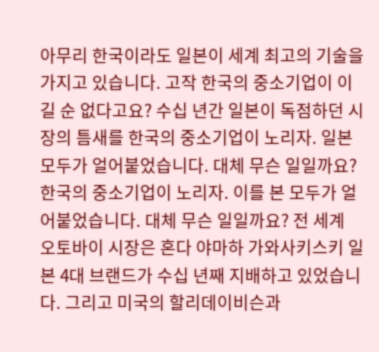아무리 한국이라도 일본이 세계 최고의 기술을 가지고 있습니다. 고작 한국의 중소기업이 이길 순 없다고요? 수십 년간 일본이 독점하던 시장의 틈새를 한국의 중소기업이 노리자. 일본 모두가 얼어붙었습니다. 대체 무슨 일일까요?한국의 중소기업이 노리자. 이를 본 모두가 얼어붙었습니다. 대체 무슨 일일까요? 전 세계 오토바이 시장은 혼다 야마하 가와사키스키 일본 4대 브랜드가 수십 년째 지배하고 있었습니다. 그리고 미국의 할리데이비슨과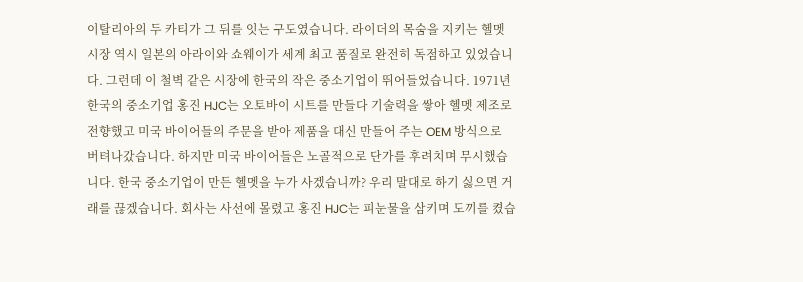이탈리아의 두 카티가 그 뒤를 잇는 구도였습니다. 라이더의 목숨을 지키는 헬멧 시장 역시 일본의 아라이와 쇼웨이가 세계 최고 품질로 완전히 독점하고 있었습니다. 그런데 이 철벽 같은 시장에 한국의 작은 중소기업이 뛰어들었습니다. 1971년 한국의 중소기업 홍진 HJC는 오토바이 시트를 만들다 기술력을 쌓아 헬멧 제조로 전향했고 미국 바이어들의 주문을 받아 제품을 대신 만들어 주는 OEM 방식으로 버텨나갔습니다. 하지만 미국 바이어들은 노골적으로 단가를 후려치며 무시했습니다. 한국 중소기업이 만든 헬멧을 누가 사겠습니까? 우리 말대로 하기 싫으면 거래를 끊겠습니다. 회사는 사선에 몰렸고 홍진 HJC는 피눈물을 삼키며 도끼를 켰습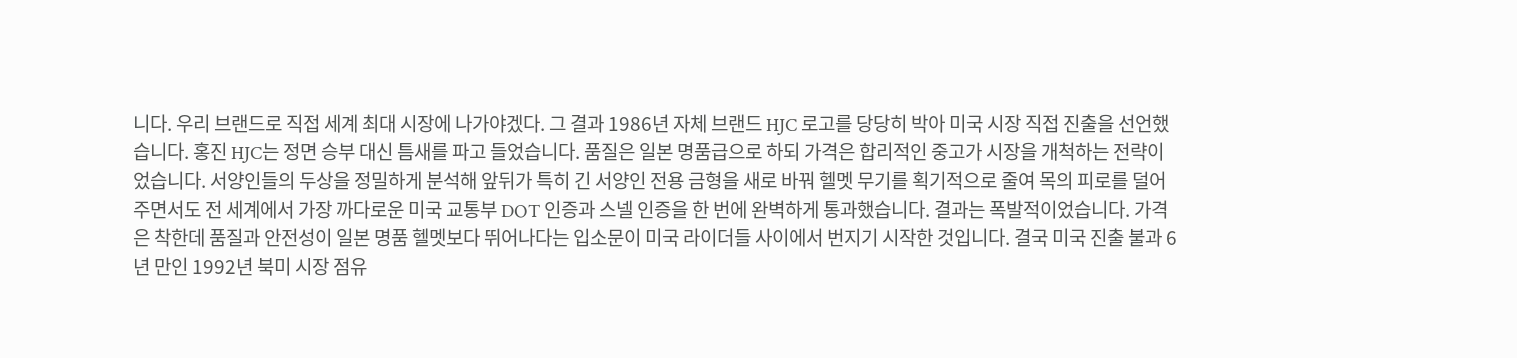니다. 우리 브랜드로 직접 세계 최대 시장에 나가야겠다. 그 결과 1986년 자체 브랜드 HJC 로고를 당당히 박아 미국 시장 직접 진출을 선언했습니다. 홍진 HJC는 정면 승부 대신 틈새를 파고 들었습니다. 품질은 일본 명품급으로 하되 가격은 합리적인 중고가 시장을 개척하는 전략이었습니다. 서양인들의 두상을 정밀하게 분석해 앞뒤가 특히 긴 서양인 전용 금형을 새로 바꿔 헬멧 무기를 획기적으로 줄여 목의 피로를 덜어주면서도 전 세계에서 가장 까다로운 미국 교통부 DOT 인증과 스넬 인증을 한 번에 완벽하게 통과했습니다. 결과는 폭발적이었습니다. 가격은 착한데 품질과 안전성이 일본 명품 헬멧보다 뛰어나다는 입소문이 미국 라이더들 사이에서 번지기 시작한 것입니다. 결국 미국 진출 불과 6년 만인 1992년 북미 시장 점유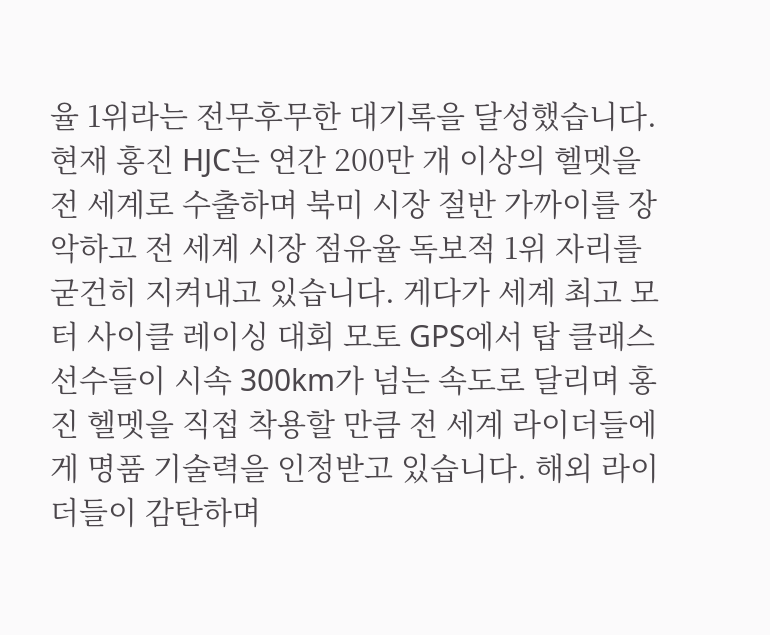율 1위라는 전무후무한 대기록을 달성했습니다. 현재 홍진 HJC는 연간 200만 개 이상의 헬멧을 전 세계로 수출하며 북미 시장 절반 가까이를 장악하고 전 세계 시장 점유율 독보적 1위 자리를 굳건히 지켜내고 있습니다. 게다가 세계 최고 모터 사이클 레이싱 대회 모토 GPS에서 탑 클래스 선수들이 시속 300km가 넘는 속도로 달리며 홍진 헬멧을 직접 착용할 만큼 전 세계 라이더들에게 명품 기술력을 인정받고 있습니다. 해외 라이더들이 감탄하며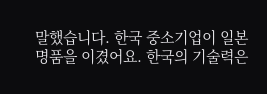말했습니다. 한국 중소기업이 일본 명품을 이겼어요. 한국의 기술력은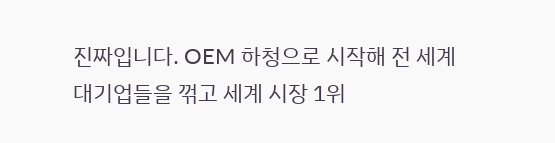진짜입니다. OEM 하청으로 시작해 전 세계 대기업들을 꺾고 세계 시장 1위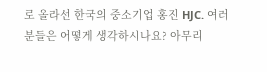로 올라선 한국의 중소기업 홍진 HJC. 여러분들은 어떻게 생각하시나요? 아무리